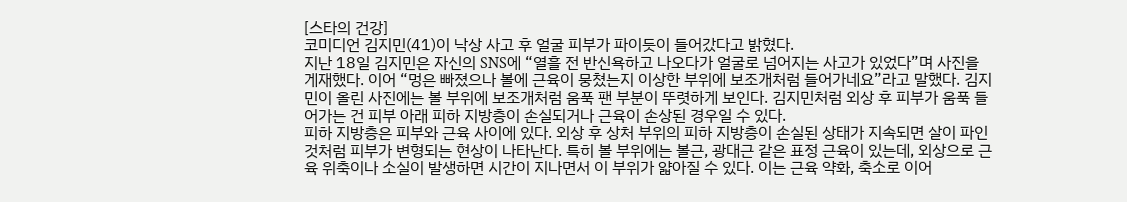[스타의 건강]
코미디언 김지민(41)이 낙상 사고 후 얼굴 피부가 파이듯이 들어갔다고 밝혔다.
지난 18일 김지민은 자신의 SNS에 “열흘 전 반신욕하고 나오다가 얼굴로 넘어지는 사고가 있었다”며 사진을 게재했다. 이어 “멍은 빠졌으나 볼에 근육이 뭉쳤는지 이상한 부위에 보조개처럼 들어가네요”라고 말했다. 김지민이 올린 사진에는 볼 부위에 보조개처럼 움푹 팬 부분이 뚜렷하게 보인다. 김지민처럼 외상 후 피부가 움푹 들어가는 건 피부 아래 피하 지방층이 손실되거나 근육이 손상된 경우일 수 있다.
피하 지방층은 피부와 근육 사이에 있다. 외상 후 상처 부위의 피하 지방층이 손실된 상태가 지속되면 살이 파인 것처럼 피부가 변형되는 현상이 나타난다. 특히 볼 부위에는 볼근, 광대근 같은 표정 근육이 있는데, 외상으로 근육 위축이나 소실이 발생하면 시간이 지나면서 이 부위가 얇아질 수 있다. 이는 근육 약화, 축소로 이어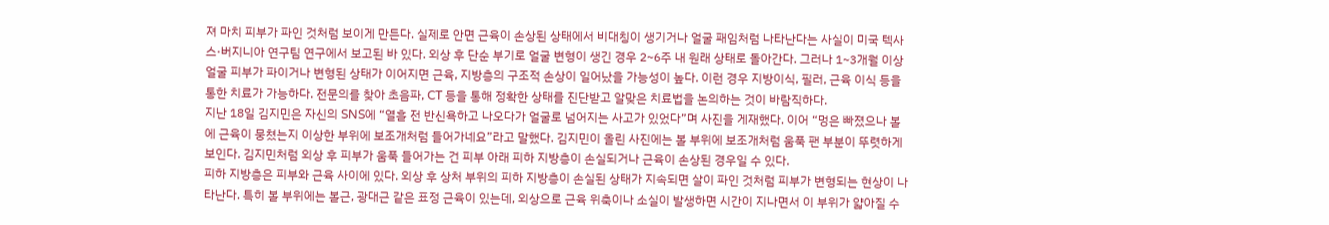져 마치 피부가 파인 것처럼 보이게 만든다. 실제로 안면 근육이 손상된 상태에서 비대칭이 생기거나 얼굴 패임처럼 나타난다는 사실이 미국 텍사스·버지니아 연구팀 연구에서 보고된 바 있다. 외상 후 단순 부기로 얼굴 변형이 생긴 경우 2~6주 내 원래 상태로 돌아간다. 그러나 1~3개월 이상 얼굴 피부가 파이거나 변형된 상태가 이어지면 근육, 지방층의 구조적 손상이 일어났을 가능성이 높다. 이런 경우 지방이식, 필러, 근육 이식 등을 통한 치료가 가능하다. 전문의를 찾아 초음파, CT 등을 통해 정확한 상태를 진단받고 알맞은 치료법을 논의하는 것이 바람직하다.
지난 18일 김지민은 자신의 SNS에 “열흘 전 반신욕하고 나오다가 얼굴로 넘어지는 사고가 있었다”며 사진을 게재했다. 이어 “멍은 빠졌으나 볼에 근육이 뭉쳤는지 이상한 부위에 보조개처럼 들어가네요”라고 말했다. 김지민이 올린 사진에는 볼 부위에 보조개처럼 움푹 팬 부분이 뚜렷하게 보인다. 김지민처럼 외상 후 피부가 움푹 들어가는 건 피부 아래 피하 지방층이 손실되거나 근육이 손상된 경우일 수 있다.
피하 지방층은 피부와 근육 사이에 있다. 외상 후 상처 부위의 피하 지방층이 손실된 상태가 지속되면 살이 파인 것처럼 피부가 변형되는 현상이 나타난다. 특히 볼 부위에는 볼근, 광대근 같은 표정 근육이 있는데, 외상으로 근육 위축이나 소실이 발생하면 시간이 지나면서 이 부위가 얇아질 수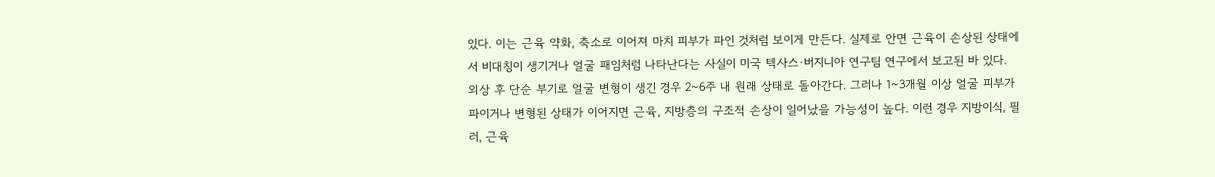있다. 이는 근육 약화, 축소로 이어져 마치 피부가 파인 것처럼 보이게 만든다. 실제로 안면 근육이 손상된 상태에서 비대칭이 생기거나 얼굴 패임처럼 나타난다는 사실이 미국 텍사스·버지니아 연구팀 연구에서 보고된 바 있다. 외상 후 단순 부기로 얼굴 변형이 생긴 경우 2~6주 내 원래 상태로 돌아간다. 그러나 1~3개월 이상 얼굴 피부가 파이거나 변형된 상태가 이어지면 근육, 지방층의 구조적 손상이 일어났을 가능성이 높다. 이런 경우 지방이식, 필러, 근육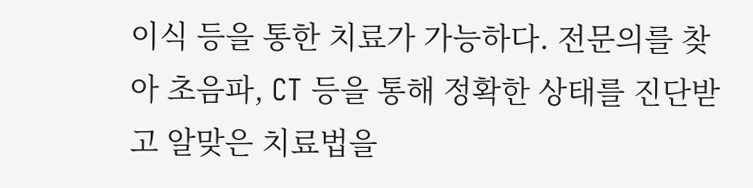이식 등을 통한 치료가 가능하다. 전문의를 찾아 초음파, CT 등을 통해 정확한 상태를 진단받고 알맞은 치료법을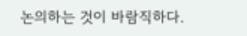논의하는 것이 바람직하다.